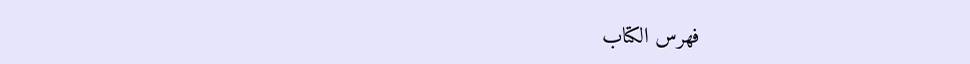فهرس الكتاب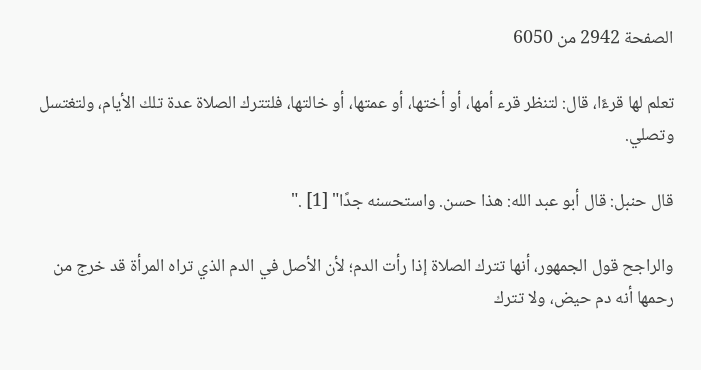الصفحة 2942 من 6050

تعلم لها قرءًا، قال: لتنظر قرء أمها، أو أختها، أو عمتها، أو خالتها، فلتترك الصلاة عدة تلك الأيام، ولتغتسل وتصلي.

قال حنبل: قال أبو عبد الله: هذا حسن. واستحسنه جدًا" [1] ."

والراجح قول الجمهور، أنها تترك الصلاة إذا رأت الدم؛ لأن الأصل في الدم الذي تراه المرأة قد خرج من رحمها أنه دم حيض، ولا تترك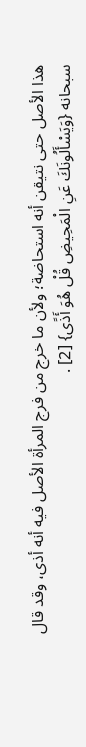هذا الأصل حتى نتيقن أنه استحاضة؛ ولأن ما خرج من فرج المرأة الأصل فيه أنه أذى، وقد قال سبحانه {وَيَسْأَلُونَكَ عَنِ الْمَحِيضِ قُلْ هُوَ أَذًى} [2] .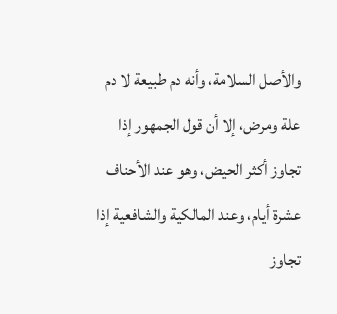والأصل السلامة، وأنه دم طبيعة لا دم علة ومرض، إلا أن قول الجمهور إذا تجاوز أكثر الحيض، وهو عند الأحناف عشرة أيام، وعند المالكية والشافعية إذا تجاوز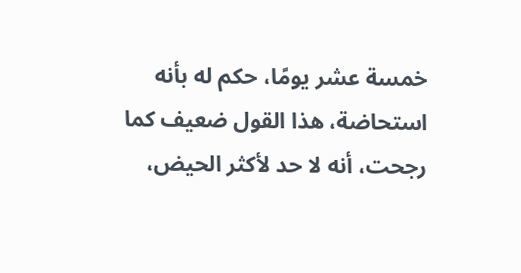خمسة عشر يومًا، حكم له بأنه استحاضة، هذا القول ضعيف كما رجحت، أنه لا حد لأكثر الحيض،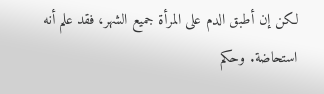لكن إن أطبق الدم على المرأة جميع الشهر، فقد علم أنه استحاضة. وحكم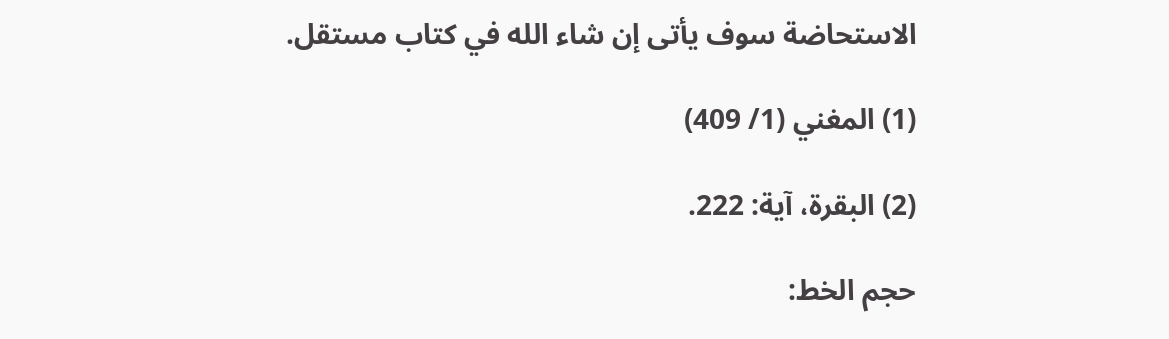الاستحاضة سوف يأتى إن شاء الله في كتاب مستقل.

(1) المغني (1/ 409)

(2) البقرة، آية: 222.

حجم الخط: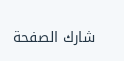شارك الصفحة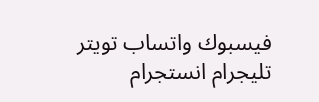فيسبوك واتساب تويتر تليجرام انستجرام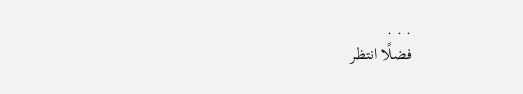. . .
فضلًا انتظر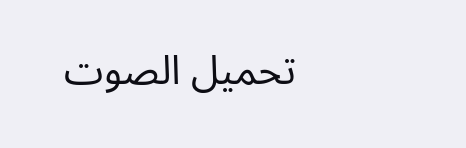تحميل الصوت